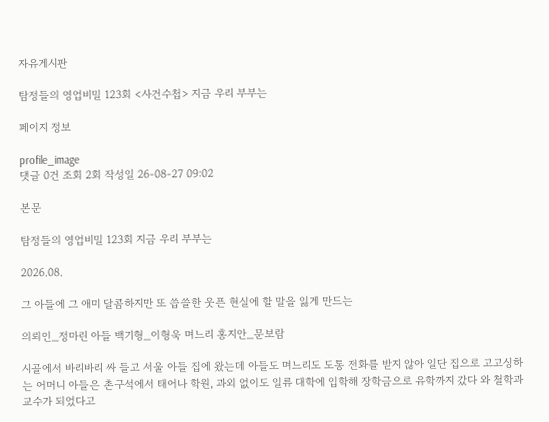자유게시판

탐정들의 영업비밀 123회 <사건수첩> 지금 우리 부부는

페이지 정보

profile_image
댓글 0건 조회 2회 작성일 26-08-27 09:02

본문

탐정들의 영업비밀 123회 지금 우리 부부는

2026.08.

그 아들에 그 애미 달콤하지만 또 씁쓸한 웃픈 현실에 할 말을 잃게 만드는

의뢰인_정마린 아들 백기형_이형욱 며느리 홍지안_문보람

시골에서 바리바리 싸 들고 서울 아들 집에 왔는데 아들도 며느리도 도통 전화를 받지 않아 일단 집으로 고고싱하는 어머니 아들은 촌구석에서 태어나 학원, 과외 없이도 일류 대학에 입학해 장학금으로 유학까지 갔다 와 철학과 교수가 되었다고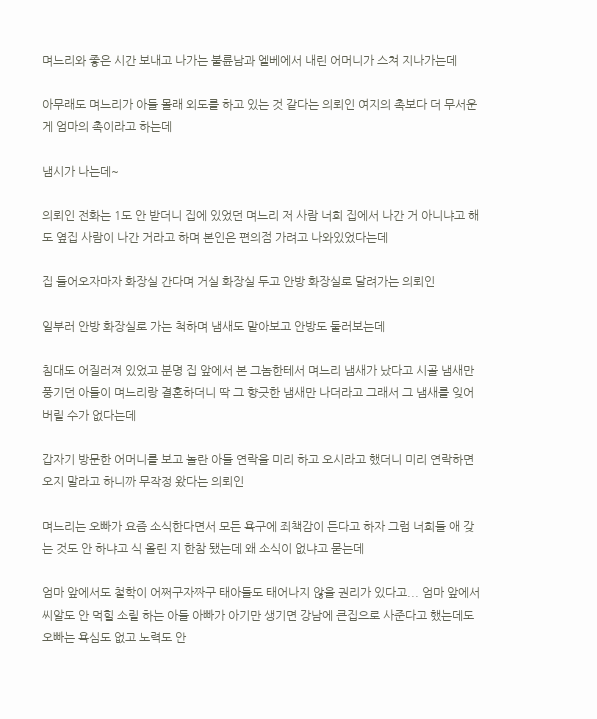며느리와 좋은 시간 보내고 나가는 불륜남과 엘베에서 내린 어머니가 스쳐 지나가는데

아무래도 며느리가 아들 몰래 외도를 하고 있는 것 같다는 의뢰인 여지의 촉보다 더 무서운 게 엄마의 촉이라고 하는데

냄시가 나는데~

의뢰인 전화는 1도 안 받더니 집에 있었던 며느리 저 사람 너희 집에서 나간 거 아니냐고 해도 옆집 사람이 나간 거라고 하며 본인은 편의점 가려고 나와있었다는데

집 들어오자마자 화장실 간다며 거실 화장실 두고 안방 화장실로 달려가는 의뢰인

일부러 안방 화장실로 가는 척하며 냄새도 맡아보고 안방도 둘러보는데

침대도 어질러져 있었고 분명 집 앞에서 본 그놈한테서 며느리 냄새가 났다고 시골 냄새만 풍기던 아들이 며느리랑 결혼하더니 딱 그 향긋한 냄새만 나더라고 그래서 그 냄새를 잊어버릴 수가 없다는데

갑자기 방문한 어머니를 보고 놀란 아들 연락을 미리 하고 오시라고 했더니 미리 연락하면 오지 말라고 하니까 무작정 왔다는 의뢰인

며느리는 오빠가 요즘 소식한다면서 모든 욕구에 죄책감이 든다고 하자 그럼 너희들 애 갖는 것도 안 하냐고 식 올린 지 한참 됐는데 왜 소식이 없냐고 묻는데

엄마 앞에서도 철학이 어쩌구자짜구 태아들도 태어나지 않을 권리가 있다고... 엄마 앞에서 씨알도 안 먹힐 소릴 하는 아들 아빠가 아기만 생기면 강남에 큰집으로 사준다고 했는데도 오빠는 욕심도 없고 노력도 안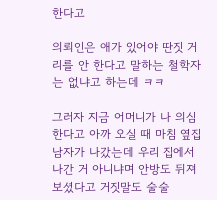한다고

의뢰인은 애가 있어야 딴짓 거리를 안 한다고 말하는 철학자는 없냐고 하는데 ㅋㅋ

그러자 지금 어머니가 나 의심한다고 아까 오실 때 마침 옆집 남자가 나갔는데 우리 집에서 나간 거 아니냐며 안방도 뒤져보셨다고 거짓말도 술술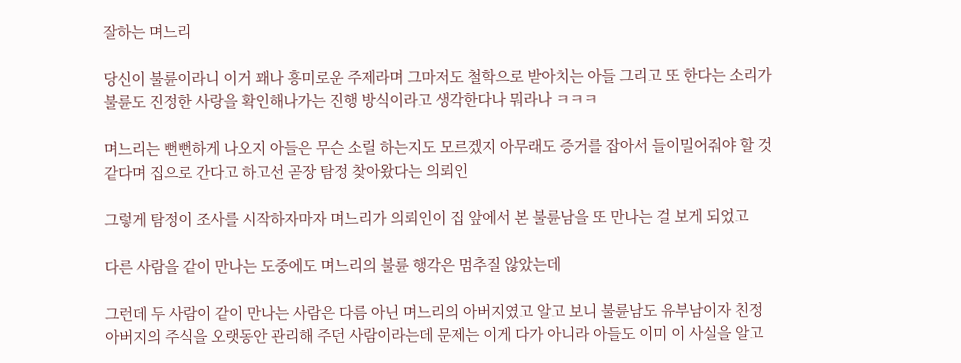잘하는 며느리

당신이 불륜이라니 이거 꽤나 흥미로운 주제라며 그마저도 철학으로 받아치는 아들 그리고 또 한다는 소리가 불륜도 진정한 사랑을 확인해나가는 진행 방식이라고 생각한다나 뭐라나 ㅋㅋㅋ

며느리는 뻔뻔하게 나오지 아들은 무슨 소릴 하는지도 모르겠지 아무래도 증거를 잡아서 들이밀어줘야 할 것 같다며 집으로 간다고 하고선 곧장 탐정 찾아왔다는 의뢰인

그렇게 탐정이 조사를 시작하자마자 며느리가 의뢰인이 집 앞에서 본 불륜남을 또 만나는 걸 보게 되었고

다른 사람을 같이 만나는 도중에도 며느리의 불륜 행각은 멈추질 않았는데

그런데 두 사람이 같이 만나는 사람은 다름 아닌 며느리의 아버지였고 알고 보니 불륜남도 유부남이자 친정아버지의 주식을 오랫동안 관리해 주던 사람이라는데 문제는 이게 다가 아니라 아들도 이미 이 사실을 알고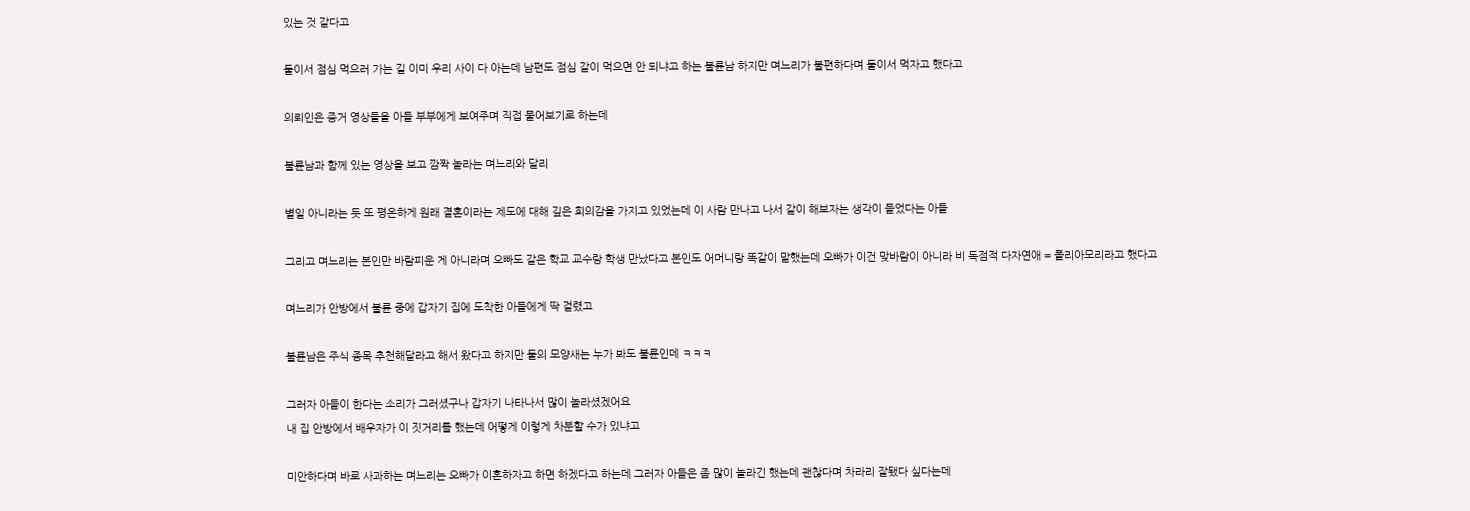있는 것 같다고

둘이서 점심 먹으러 가는 길 이미 우리 사이 다 아는데 남편도 점심 같이 먹으면 안 되냐고 하는 불륜남 하지만 며느리가 불편하다며 둘이서 먹자고 했다고

의뢰인은 증거 영상들을 아들 부부에게 보여주며 직접 물어보기로 하는데

불륜남과 함께 있는 영상을 보고 깜짝 놀라는 며느리와 달리

별일 아니라는 듯 또 평온하게 원래 결혼이라는 제도에 대해 깊은 회의감을 가지고 있었는데 이 사람 만나고 나서 같이 해보자는 생각이 들었다는 아들

그리고 며느리는 본인만 바람피운 게 아니라며 오빠도 같은 학교 교수랑 학생 만났다고 본인도 어머니랑 똑같이 말했는데 오빠가 이건 맞바람이 아니라 비 독점적 다자연애 = 폴리아모리라고 했다고

며느리가 안방에서 불륜 중에 갑자기 집에 도착한 아들에게 딱 걸렸고

불륜남은 주식 종목 추천해달라고 해서 왔다고 하지만 둘의 모양새는 누가 봐도 불륜인데 ㅋㅋㅋ

그러자 아들이 한다는 소리가 그러셨구나 갑자기 나타나서 많이 놀라셨겠어요
내 집 안방에서 배우자가 이 짓거리를 했는데 어떻게 이렇게 차분할 수가 있냐고

미안하다며 바로 사과하는 며느리는 오빠가 이혼하자고 하면 하겠다고 하는데 그러자 아들은 좀 많이 놀라긴 했는데 괜찮다며 차라리 잘됐다 싶다는데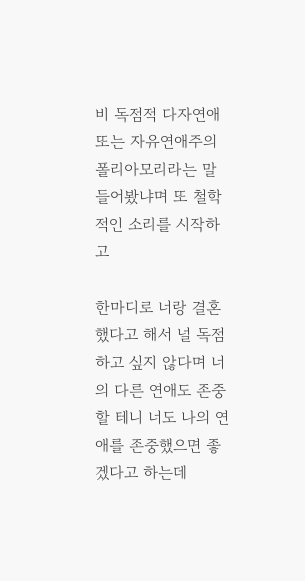비 독점적 다자연애 또는 자유연애주의 폴리아모리라는 말 들어봤냐며 또 철학적인 소리를 시작하고

한마디로 너랑 결혼했다고 해서 널 독점하고 싶지 않다며 너의 다른 연애도 존중할 테니 너도 나의 연애를 존중했으면 좋겠다고 하는데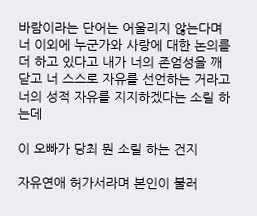바람이라는 단어는 어울리지 않는다며 너 이외에 누군가와 사랑에 대한 논의를 더 하고 있다고 내가 너의 존엄성을 깨닫고 너 스스로 자유를 선언하는 거라고 너의 성적 자유를 지지하겠다는 소릴 하는데

이 오빠가 당최 뭔 소릴 하는 건지

자유연애 허가서라며 본인이 불러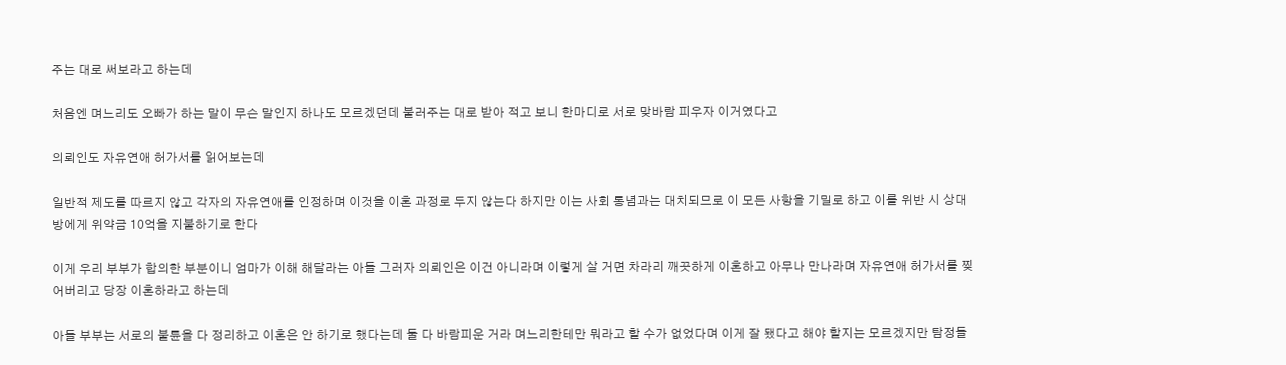주는 대로 써보라고 하는데

처음엔 며느리도 오빠가 하는 말이 무슨 말인지 하나도 모르겠던데 불러주는 대로 받아 적고 보니 한마디로 서로 맞바람 피우자 이거였다고

의뢰인도 자유연애 허가서를 읽어보는데

일반적 제도를 따르지 않고 각자의 자유연애를 인정하며 이것을 이혼 과정로 두지 않는다 하지만 이는 사회 통념과는 대치되므로 이 모든 사항을 기밀로 하고 이를 위반 시 상대방에게 위약금 10억을 지불하기로 한다

이게 우리 부부가 합의한 부분이니 엄마가 이해 해달라는 아들 그러자 의뢰인은 이건 아니라며 이렇게 살 거면 차라리 깨끗하게 이혼하고 아무나 만나라며 자유연애 허가서를 찢어버리고 당장 이혼하라고 하는데

아들 부부는 서로의 불륜을 다 정리하고 이혼은 안 하기로 했다는데 둘 다 바람피운 거라 며느리한테만 뭐라고 할 수가 없었다며 이게 잘 됐다고 해야 할지는 모르겠지만 탐정들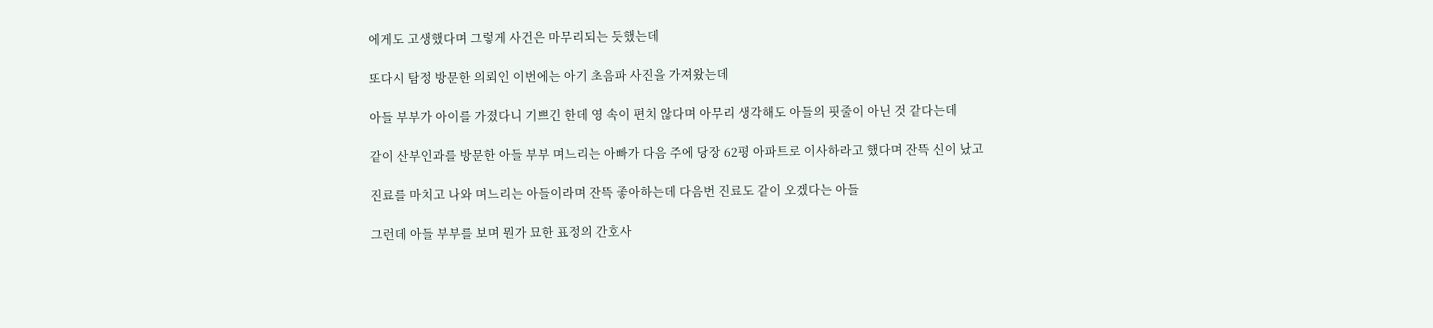에게도 고생했다며 그렇게 사건은 마무리되는 듯했는데

또다시 탐정 방문한 의뢰인 이번에는 아기 초음파 사진을 가져왔는데

아들 부부가 아이를 가졌다니 기쁘긴 한데 영 속이 편치 않다며 아무리 생각해도 아들의 핏줄이 아닌 것 같다는데

같이 산부인과를 방문한 아들 부부 며느리는 아빠가 다음 주에 당장 62평 아파트로 이사하라고 했다며 잔뜩 신이 났고

진료를 마치고 나와 며느리는 아들이라며 잔뜩 좋아하는데 다음번 진료도 같이 오겠다는 아들

그런데 아들 부부를 보며 뭔가 묘한 표정의 간호사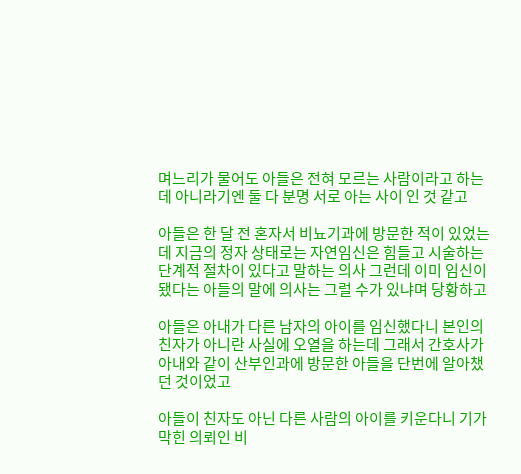며느리가 물어도 아들은 전혀 모르는 사람이라고 하는데 아니라기엔 둘 다 분명 서로 아는 사이 인 것 같고

아들은 한 달 전 혼자서 비뇨기과에 방문한 적이 있었는데 지금의 정자 상태로는 자연임신은 힘들고 시술하는 단계적 절차이 있다고 말하는 의사 그런데 이미 임신이 됐다는 아들의 말에 의사는 그럴 수가 있냐며 당황하고

아들은 아내가 다른 남자의 아이를 임신했다니 본인의 친자가 아니란 사실에 오열을 하는데 그래서 간호사가 아내와 같이 산부인과에 방문한 아들을 단번에 알아챘던 것이었고

아들이 친자도 아닌 다른 사람의 아이를 키운다니 기가 막힌 의뢰인 비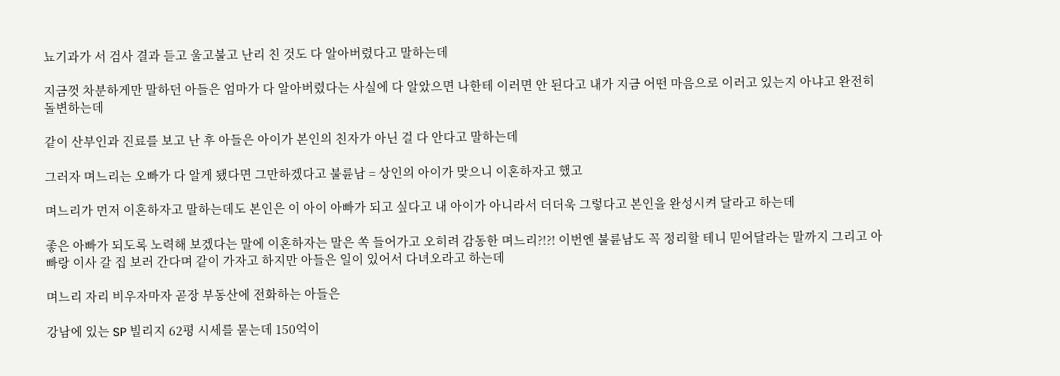뇨기과가 서 검사 결과 듣고 울고불고 난리 친 것도 다 알아버렸다고 말하는데

지금껏 차분하게만 말하던 아들은 엄마가 다 알아버렸다는 사실에 다 알았으면 나한테 이러면 안 된다고 내가 지금 어떤 마음으로 이러고 있는지 아냐고 완전히 돌변하는데

같이 산부인과 진료를 보고 난 후 아들은 아이가 본인의 친자가 아닌 걸 다 안다고 말하는데

그러자 며느리는 오빠가 다 알게 됐다면 그만하겠다고 불륜남 = 상인의 아이가 맞으니 이혼하자고 했고

며느리가 먼저 이혼하자고 말하는데도 본인은 이 아이 아빠가 되고 싶다고 내 아이가 아니라서 더더욱 그렇다고 본인을 완성시켜 달라고 하는데

좋은 아빠가 되도록 노력해 보겠다는 말에 이혼하자는 말은 쏙 들어가고 오히려 감동한 며느리?!?! 이번엔 불륜남도 꼭 정리할 테니 믿어달라는 말까지 그리고 아빠랑 이사 갈 집 보러 간다며 같이 가자고 하지만 아들은 일이 있어서 다녀오라고 하는데

며느리 자리 비우자마자 곧장 부동산에 전화하는 아들은

강남에 있는 SP 빌리지 62평 시세를 묻는데 150억이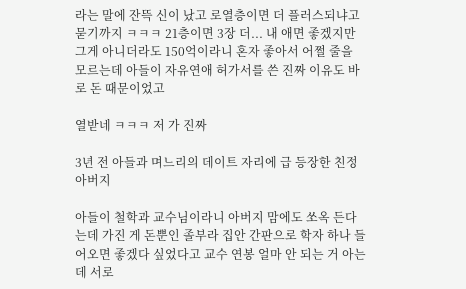라는 말에 잔뜩 신이 났고 로열층이면 더 플러스되냐고 묻기까지 ㅋㅋㅋ 21층이면 3장 더... 내 애면 좋겠지만 그게 아니더라도 150억이라니 혼자 좋아서 어쩔 줄을 모르는데 아들이 자유연애 허가서를 쓴 진짜 이유도 바로 돈 때문이었고

열받네 ㅋㅋㅋ 저 가 진짜

3년 전 아들과 며느리의 데이트 자리에 급 등장한 친정아버지

아들이 철학과 교수님이라니 아버지 맘에도 쏘옥 든다는데 가진 게 돈뿐인 졸부라 집안 간판으로 학자 하나 들어오면 좋겠다 싶었다고 교수 연봉 얼마 안 되는 거 아는데 서로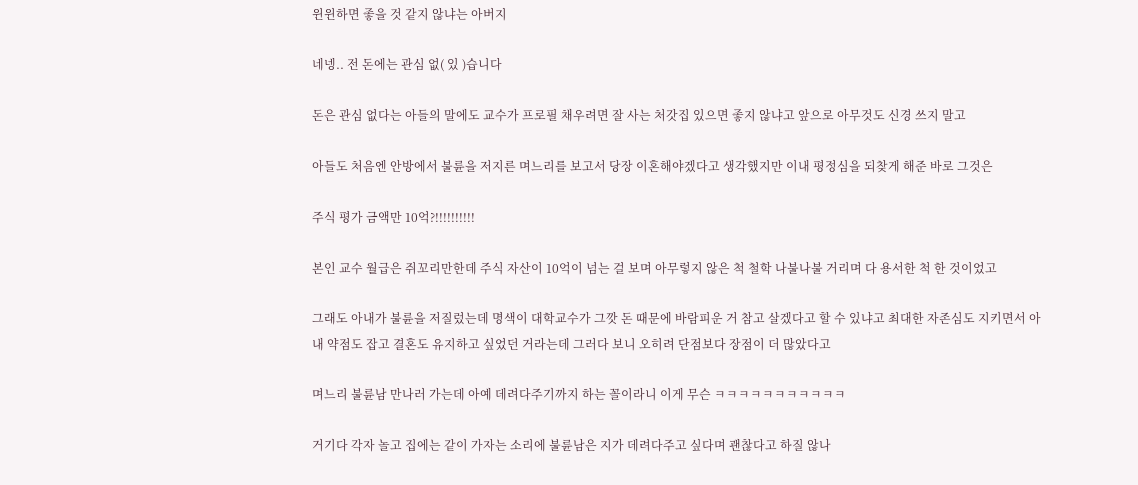윈윈하면 좋을 것 같지 않냐는 아버지

네넹.. 전 돈에는 관심 없( 있 )습니다

돈은 관심 없다는 아들의 말에도 교수가 프로필 채우려면 잘 사는 처갓집 있으면 좋지 않냐고 앞으로 아무것도 신경 쓰지 말고

아들도 처음엔 안방에서 불륜을 저지른 며느리를 보고서 당장 이혼해야겠다고 생각했지만 이내 평정심을 되찾게 해준 바로 그것은

주식 평가 금액만 10억?!!!!!!!!!!

본인 교수 월급은 쥐꼬리만한데 주식 자산이 10억이 넘는 걸 보며 아무렇지 않은 척 철학 나불나불 거리며 다 용서한 척 한 것이었고

그래도 아내가 불륜을 저질렀는데 명색이 대학교수가 그깟 돈 때문에 바람피운 거 참고 살겠다고 할 수 있냐고 최대한 자존심도 지키면서 아내 약점도 잡고 결혼도 유지하고 싶었던 거라는데 그러다 보니 오히려 단점보다 장점이 더 많았다고

며느리 불륜남 만나러 가는데 아예 데려다주기까지 하는 꼴이라니 이게 무슨 ㅋㅋㅋㅋㅋㅋㅋㅋㅋㅋㅋ

거기다 각자 놀고 집에는 같이 가자는 소리에 불륜남은 지가 데려다주고 싶다며 괜찮다고 하질 않나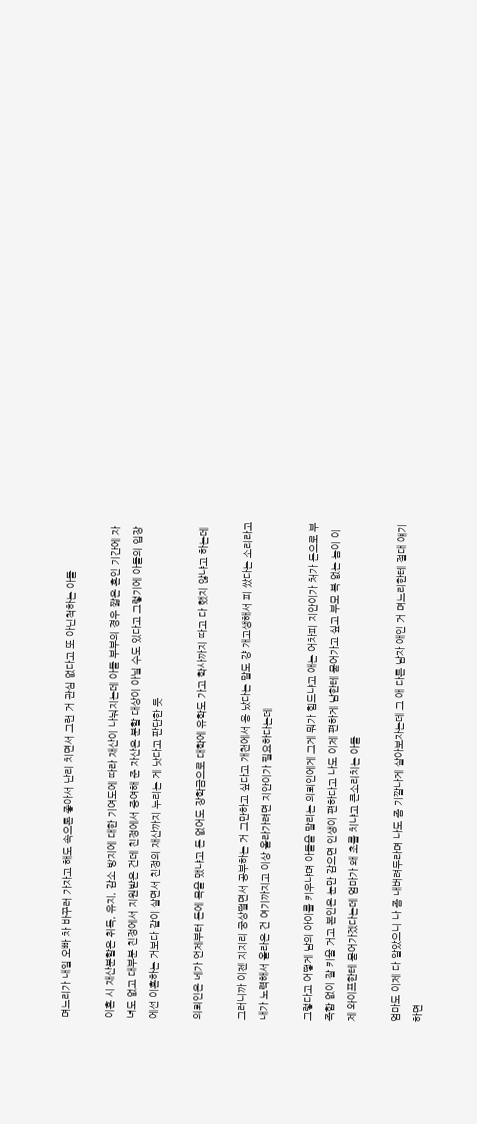며느리가 내일 오빠 차 바꾸러 가자고 해도 속으론 좋아서 난리 치면서 그런 거 관심 없다고 또 아닌척하는 아들

이혼 시 재산분할은 취득, 유지, 감소 방지에 대한 기여도에 따라 재산이 나눠지는데 아들 부부의 경우 짧은 혼인 기간에 자녀도 없고 대부분 친정에서 지원받은 건데 친정에서 증여해 준 자산은 분할 대상이 아닐 수도 있다고 그렇기에 아들의 입장에선 이혼하는 거보다 같이 살면서 친정의 재산까지 누리는 게 낫다고 판단한 듯

의뢰인은 네가 언제부터 돈에 목을 맸냐고 돈 없어도 장학금으로 대학에 유학도 가고 학사까지 따고 다 했지 않냐고 하는데

그러니까 이젠 지지리 궁상떨면서 공부하는 거 그만하고 싶다고 개천에서 용 났다는 말도 걍 개고생해서 피 쌌다는 소리라고 내가 노력해서 올라온 건 여기까지고 이상 올라가려면 지안이가 필요하다는데

그렇다고 어떻게 남의 아이를 키우냐며 아들을 말리는 의뢰인에게 그게 뭐가 힘드냐고 애는 어차피 지안이가 처가 돈으로 부족함 없이 잘 키울 거고 본인은 눈만 감으면 인생이 편하다고 나도 이제 편하게 남한테 묻어가고 싶고 부모 복 없는 놈이 이제 와이프한테 묻어가겠다는데 엄마가 왜 초를 치냐고 큰소리치는 아들

엄마도 이제 다 알았으니 나 좀 내버려두라며 나도 좀 기깔나게 살아보자는데 그 애 다른 남자 애인 거 며느리한테 절대 얘기하면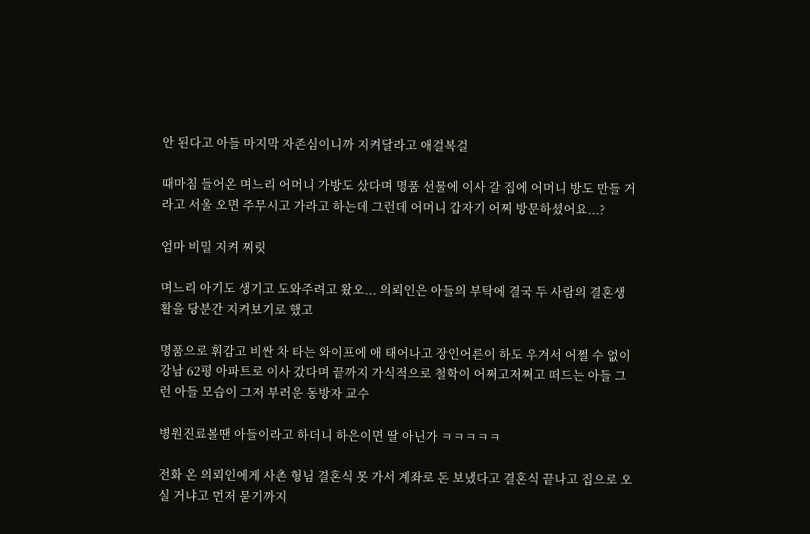안 된다고 아들 마지막 자존심이니까 지켜달라고 애걸복걸

때마침 들어온 며느리 어머니 가방도 샀다며 명품 선물에 이사 갈 집에 어머니 방도 만들 거라고 서울 오면 주무시고 가라고 하는데 그런데 어머니 갑자기 어찌 방문하셨어요...?

엄마 비밀 지켜 찌릿

며느리 아기도 생기고 도와주려고 왔오... 의뢰인은 아들의 부탁에 결국 두 사람의 결혼생활을 당분간 지켜보기로 했고

명품으로 휘감고 비싼 차 타는 와이프에 애 태어나고 장인어른이 하도 우겨서 어쩔 수 없이 강남 62평 아파트로 이사 갔다며 끝까지 가식적으로 철학이 어쩌고저쩌고 떠드는 아들 그런 아들 모습이 그저 부러운 동방자 교수

병원진료볼땐 아들이라고 하더니 하은이면 딸 아닌가 ㅋㅋㅋㅋㅋ

전화 온 의뢰인에게 사촌 형님 결혼식 못 가서 계좌로 돈 보냈다고 결혼식 끝나고 집으로 오실 거냐고 먼저 묻기까지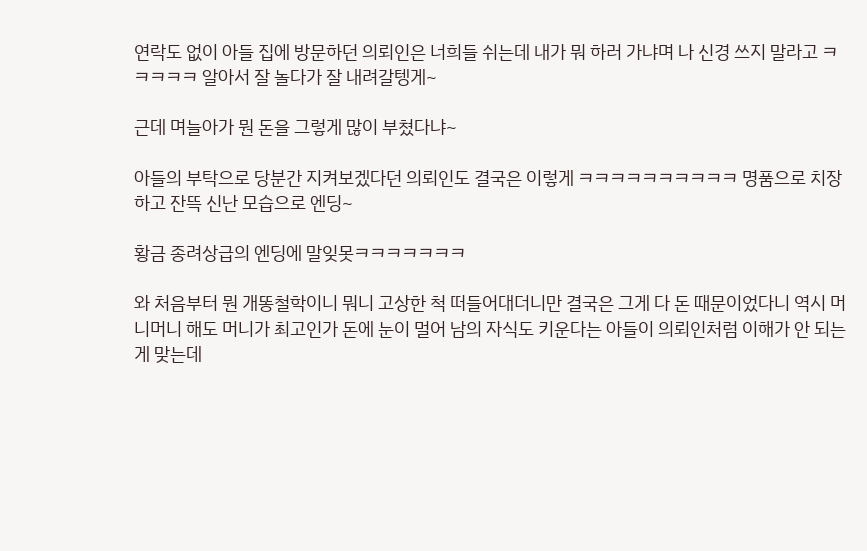연락도 없이 아들 집에 방문하던 의뢰인은 너희들 쉬는데 내가 뭐 하러 가냐며 나 신경 쓰지 말라고 ㅋㅋㅋㅋㅋ 알아서 잘 놀다가 잘 내려갈텡게~

근데 며늘아가 뭔 돈을 그렇게 많이 부쳤다냐~

아들의 부탁으로 당분간 지켜보겠다던 의뢰인도 결국은 이렇게 ㅋㅋㅋㅋㅋㅋㅋㅋㅋㅋ 명품으로 치장하고 잔뜩 신난 모습으로 엔딩~

황금 종려상급의 엔딩에 말잊못ㅋㅋㅋㅋㅋㅋㅋ

와 처음부터 뭔 개똥철학이니 뭐니 고상한 척 떠들어대더니만 결국은 그게 다 돈 때문이었다니 역시 머니머니 해도 머니가 최고인가 돈에 눈이 멀어 남의 자식도 키운다는 아들이 의뢰인처럼 이해가 안 되는 게 맞는데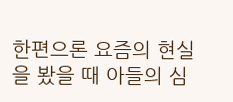한편으론 요즘의 현실을 봤을 때 아들의 심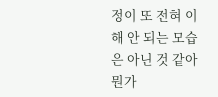정이 또 전혀 이해 안 되는 모습은 아닌 것 같아 뭔가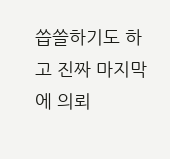씁쓸하기도 하고 진짜 마지막에 의뢰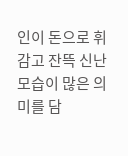인이 돈으로 휘감고 잔뜩 신난 모습이 많은 의미를 담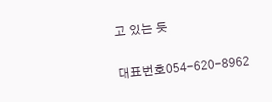고 있는 듯

대표번호054-620-8962